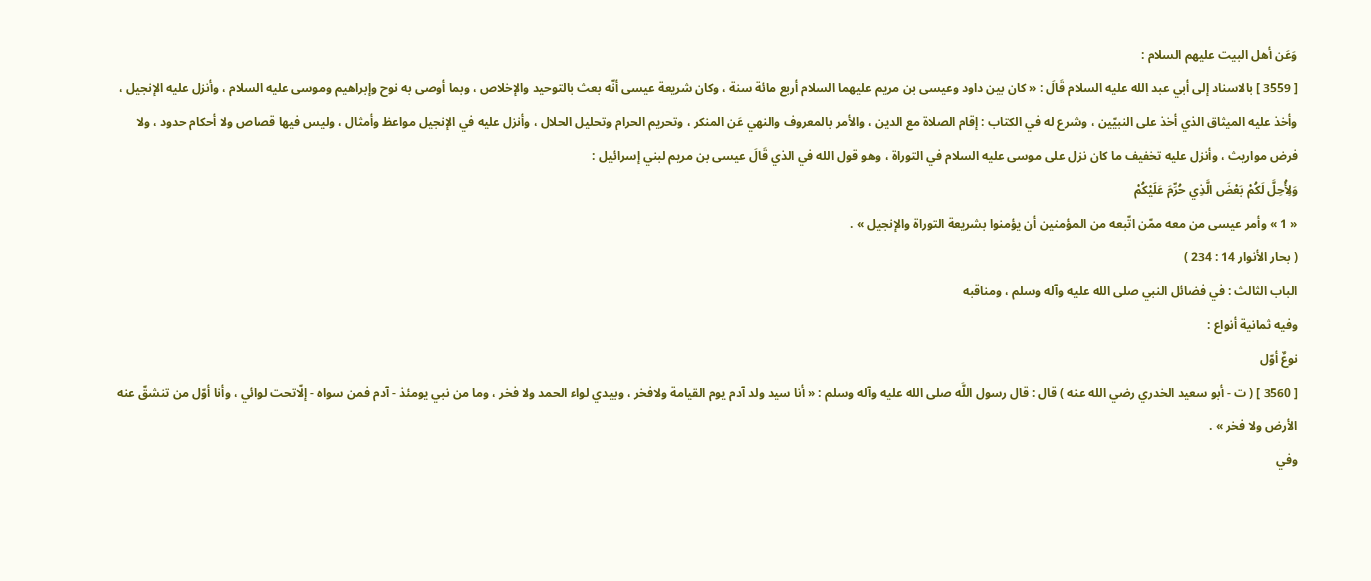وَعَن أهل البيت عليهم السلام :
[ 3559 ] بالاسناد إلى أبي عبد الله عليه السلام قَالَ : « كان بين داود وعيسى بن مريم عليهما السلام أربع مائة سنة ، وكان شريعة عيسى أنّه بعث بالتوحيد والإخلاص ، وبما أوصى به نوح وإبراهيم وموسى عليه السلام ، وأنزل عليه الإنجيل ، وأخذ عليه الميثاق الذي أخذ على النبيّين ، وشرع له في الكتاب : إقام الصلاة مع الدين ، والأمر بالمعروف والنهي عَن المنكر ، وتحريم الحرام وتحليل الحلال ، وأنزل عليه في الإنجيل مواعظ وأمثال ، وليس فيها قصاص ولا أحكام حدود ، ولا فرض مواريث ، وأنزل عليه تخفيف ما كان نزل على موسى عليه السلام في التوراة ، وهو قول الله في الذي قَالَ عيسى بن مريم لبني إسرائيل :
وَلِأُحِلَّ لَكُمْ بَعْضَ الَّذِي حُرِّمَ عَلَيْكُمْ
« 1 » وأمر عيسى من معه ممّن اتّبعه من المؤمنين أن يؤمنوا بشريعة التوراة والإنجيل » .
( بحار الأنوار 14 : 234 )
الباب الثالث : في فضائل النبي صلى الله عليه وآله وسلم ، ومناقبه
وفيه ثمانية أنواع :
نوعٌ أوّل
[ 3560 ] ( ت - أبو سعيد الخدري رضي الله عنه ) قال : قال رسول اللَّه صلى الله عليه وآله وسلم : « أنا سيد ولد آدم يوم القيامة ولافخر ، وبيدي لواء الحمد ولا فخر ، وما من نبي يومئذ - آدم فمن سواه - إلّاتحت لوائي ، وأنا أوّل من تنشقّ عنه الأرض ولا فخر » .
وفي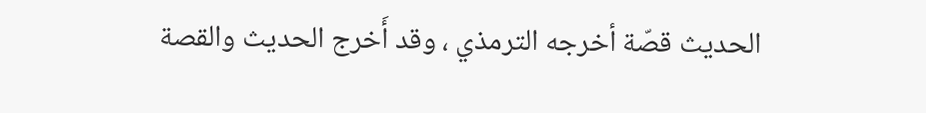الحديث قصّة أخرجه الترمذي ، وقد أَخرج الحديث والقصة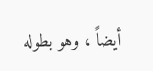أيضاً ، وهو بطوله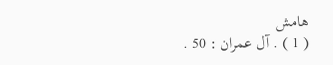هامش
( 1 ) . آل عمران : 50 .